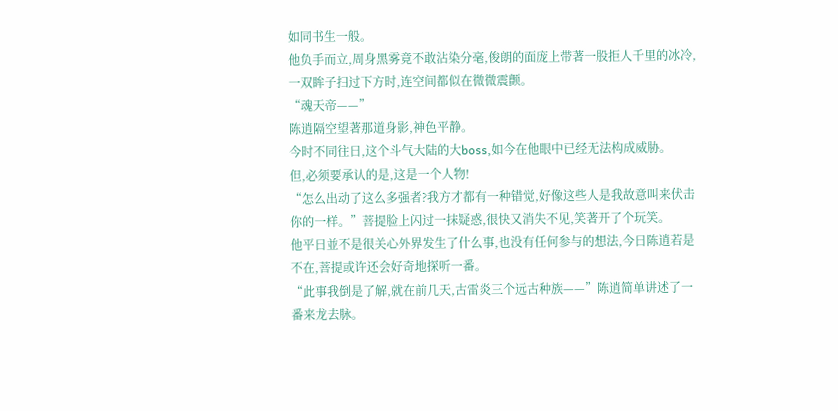如同书生一般。
他负手而立,周身黑雾竟不敢沾染分毫,俊朗的面庞上带著一股拒人千里的冰冷,一双眸子扫过下方时,连空间都似在微微震颤。
“魂天帝——”
陈逍隔空望著那道身影,神色平静。
今时不同往日,这个斗气大陆的大boss,如今在他眼中已经无法构成威胁。
但,必须要承认的是,这是一个人物!
“怎么出动了这么多强者?我方才都有一种错觉,好像这些人是我故意叫来伏击你的一样。”菩提脸上闪过一抹疑惑,很快又消失不见,笑著开了个玩笑。
他平日並不是很关心外界发生了什么事,也没有任何参与的想法,今日陈逍若是不在,菩提或许还会好奇地探听一番。
“此事我倒是了解,就在前几天,古雷炎三个远古种族——”陈逍简单讲述了一番来龙去脉。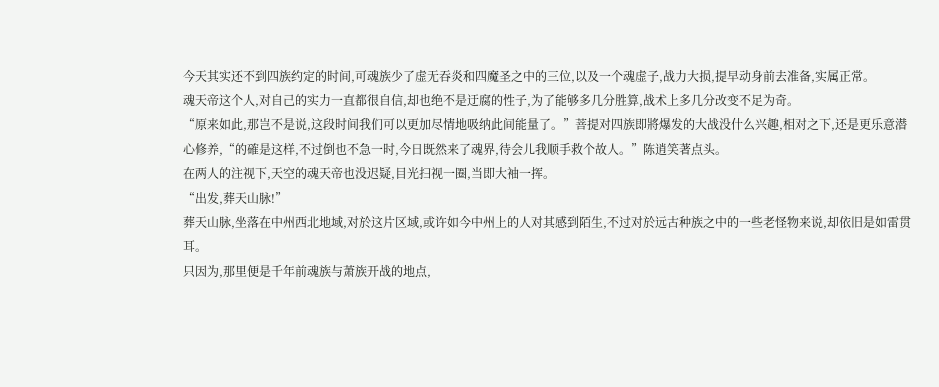今天其实还不到四族约定的时间,可魂族少了虚无吞炎和四魔圣之中的三位,以及一个魂虚子,战力大损,提早动身前去准备,实属正常。
魂天帝这个人,对自己的实力一直都很自信,却也绝不是迂腐的性子,为了能够多几分胜算,战术上多几分改变不足为奇。
“原来如此,那岂不是说,这段时间我们可以更加尽情地吸纳此间能量了。”菩提对四族即將爆发的大战没什么兴趣,相对之下,还是更乐意潜心修养,“的確是这样,不过倒也不急一时,今日既然来了魂界,待会儿我顺手救个故人。”陈逍笑著点头。
在两人的注视下,天空的魂天帝也没迟疑,目光扫视一圈,当即大袖一挥。
“出发,葬天山脉!”
葬天山脉,坐落在中州西北地域,对於这片区域,或许如今中州上的人对其感到陌生,不过对於远古种族之中的一些老怪物来说,却依旧是如雷贯耳。
只因为,那里便是千年前魂族与萧族开战的地点,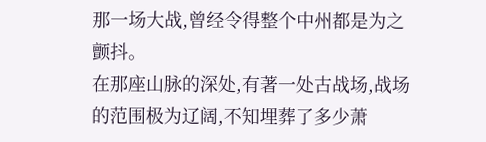那一场大战,曾经令得整个中州都是为之颤抖。
在那座山脉的深处,有著一处古战场,战场的范围极为辽阔,不知埋葬了多少萧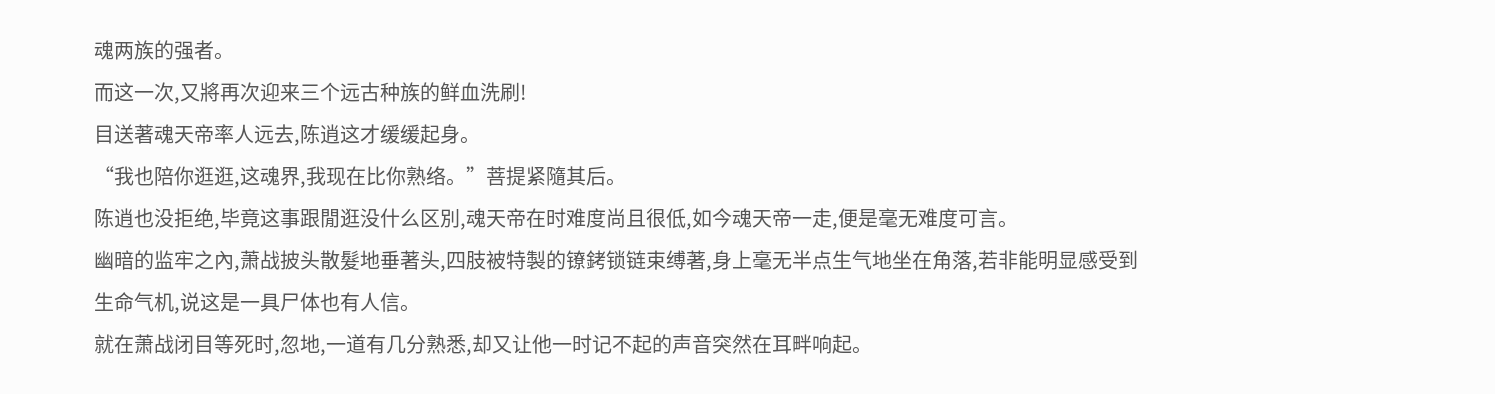魂两族的强者。
而这一次,又將再次迎来三个远古种族的鲜血洗刷!
目送著魂天帝率人远去,陈逍这才缓缓起身。
“我也陪你逛逛,这魂界,我现在比你熟络。”菩提紧隨其后。
陈逍也没拒绝,毕竟这事跟閒逛没什么区別,魂天帝在时难度尚且很低,如今魂天帝一走,便是毫无难度可言。
幽暗的监牢之內,萧战披头散髮地垂著头,四肢被特製的镣銬锁链束缚著,身上毫无半点生气地坐在角落,若非能明显感受到生命气机,说这是一具尸体也有人信。
就在萧战闭目等死时,忽地,一道有几分熟悉,却又让他一时记不起的声音突然在耳畔响起。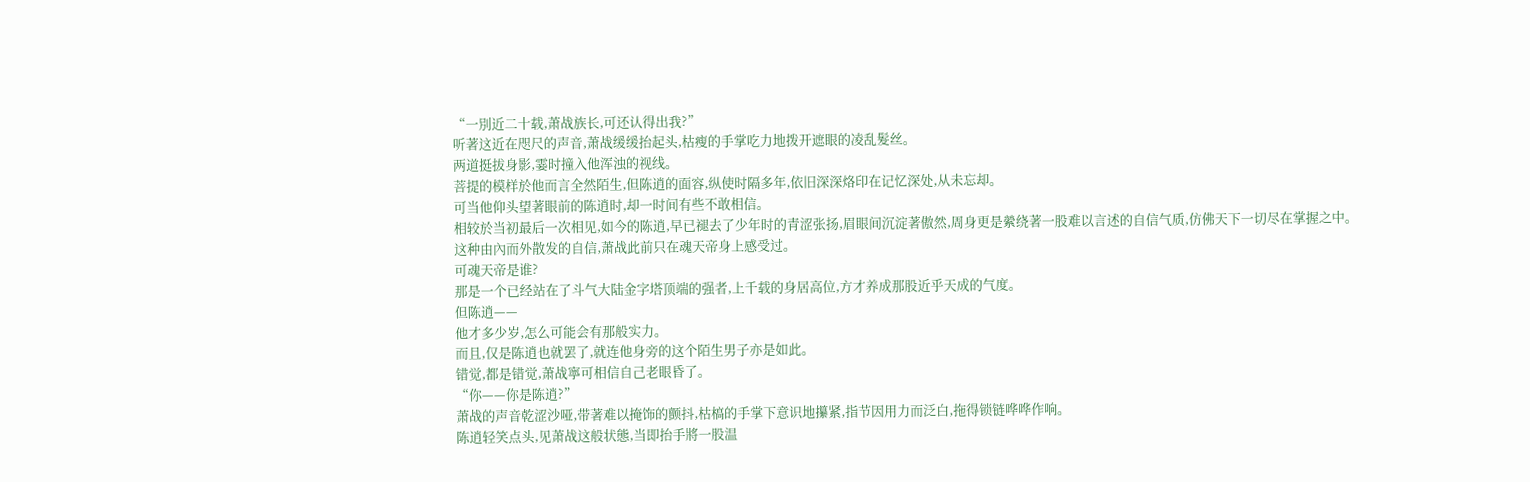“一別近二十载,萧战族长,可还认得出我?”
听著这近在咫尺的声音,萧战缓缓抬起头,枯瘦的手掌吃力地拨开遮眼的凌乱髮丝。
两道挺拔身影,霎时撞入他浑浊的视线。
菩提的模样於他而言全然陌生,但陈逍的面容,纵使时隔多年,依旧深深烙印在记忆深处,从未忘却。
可当他仰头望著眼前的陈逍时,却一时间有些不敢相信。
相较於当初最后一次相见,如今的陈逍,早已褪去了少年时的青涩张扬,眉眼间沉淀著傲然,周身更是縈绕著一股难以言述的自信气质,仿佛天下一切尽在掌握之中。
这种由內而外散发的自信,萧战此前只在魂天帝身上感受过。
可魂天帝是谁?
那是一个已经站在了斗气大陆金字塔顶端的强者,上千载的身居高位,方才养成那股近乎天成的气度。
但陈逍——
他才多少岁,怎么可能会有那般实力。
而且,仅是陈逍也就罢了,就连他身旁的这个陌生男子亦是如此。
错觉,都是错觉,萧战寧可相信自己老眼昏了。
“你——你是陈逍?”
萧战的声音乾涩沙哑,带著难以掩饰的颤抖,枯槁的手掌下意识地攥紧,指节因用力而泛白,拖得锁链哗哗作响。
陈逍轻笑点头,见萧战这般状態,当即抬手將一股温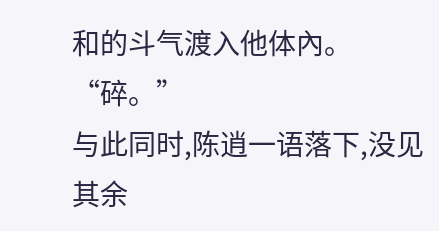和的斗气渡入他体內。
“碎。”
与此同时,陈逍一语落下,没见其余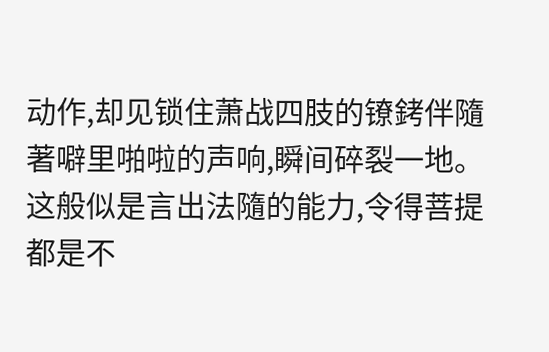动作,却见锁住萧战四肢的镣銬伴隨著噼里啪啦的声响,瞬间碎裂一地。
这般似是言出法隨的能力,令得菩提都是不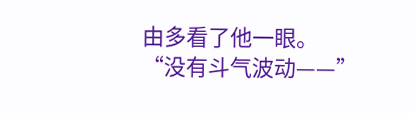由多看了他一眼。
“没有斗气波动——”